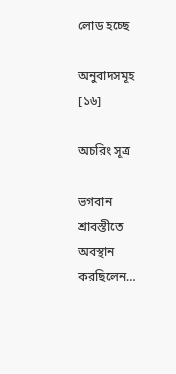লোড হচ্ছে

অনুবাদসমূহ [১৬]

অচরিং সূত্র

ভগবান শ্রাবস্তীতে অবস্থান করছিলেন…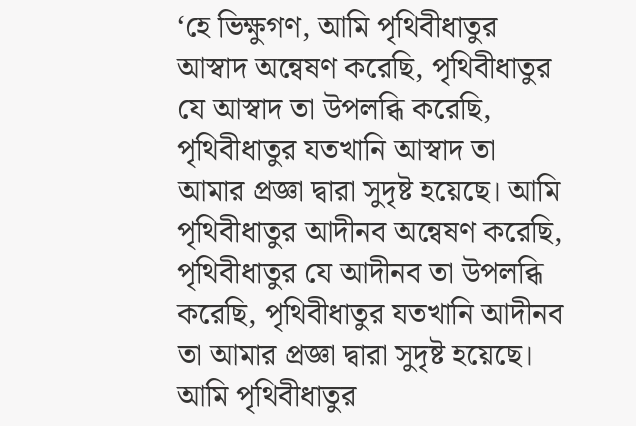‘হে ভিক্ষুগণ, আমি পৃথিবীধাতুর আস্বাদ অন্বেষণ করেছি, পৃথিবীধাতুর যে আস্বাদ তা উপলব্ধি করেছি, পৃথিবীধাতুর যতখানি আস্বাদ তা আমার প্রজ্ঞা দ্বারা সুদৃষ্ট হয়েছে। আমি পৃথিবীধাতুর আদীনব অন্বেষণ করেছি, পৃথিবীধাতুর যে আদীনব তা উপলব্ধি করেছি, পৃথিবীধাতুর যতখানি আদীনব তা আমার প্রজ্ঞা দ্বারা সুদৃষ্ট হয়েছে। আমি পৃথিবীধাতুর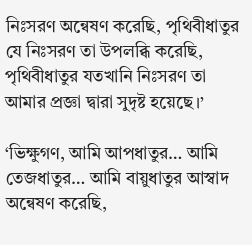নিঃসরণ অন্বেষণ করেছি, পৃথিবীধাতুর যে নিঃসরণ তা উপলব্ধি করেছি, পৃথিবীধাতুর যতখানি নিঃসরণ তা আমার প্রজ্ঞা দ্বারা সুদৃষ্ট হয়েছে।’

‘ভিক্ষুগণ, আমি আপধাতুর… আমি তেজধাতুর… আমি বায়ুধাতুর আস্বাদ অন্বেষণ করেছি,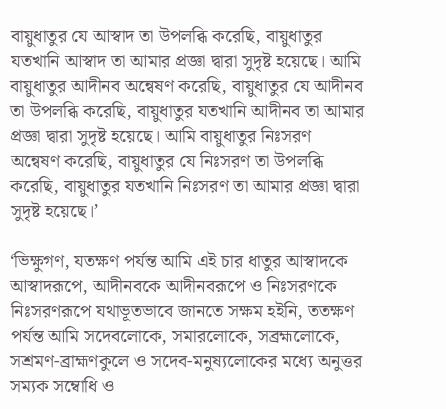বায়ুধাতুর যে আস্বাদ তা উপলব্ধি করেছি, বায়ুধাতুর যতখানি আস্বাদ তা আমার প্রজ্ঞা দ্বারা সুদৃষ্ট হয়েছে। আমি বায়ুধাতুর আদীনব অন্বেষণ করেছি, বায়ুধাতুর যে আদীনব তা উপলব্ধি করেছি, বায়ুধাতুর যতখানি আদীনব তা আমার প্রজ্ঞা দ্বারা সুদৃষ্ট হয়েছে। আমি বায়ুধাতুর নিঃসরণ অন্বেষণ করেছি, বায়ুধাতুর যে নিঃসরণ তা উপলব্ধি করেছি, বায়ুধাতুর যতখানি নিঃসরণ তা আমার প্রজ্ঞা দ্বারা সুদৃষ্ট হয়েছে।’

‘ভিক্ষুগণ, যতক্ষণ পর্যন্ত আমি এই চার ধাতুর আস্বাদকে আস্বাদরূপে, আদীনবকে আদীনবরূপে ও নিঃসরণকে নিঃসরণরূপে যথাভূতভাবে জানতে সক্ষম হইনি, ততক্ষণ পর্যন্ত আমি সদেবলোকে, সমারলোকে, সব্রহ্মলোকে, সশ্রমণ-ব্রাহ্মণকুলে ও সদেব-মনুষ্যলোকের মধ্যে অনুত্তর সম্যক সম্বোধি ও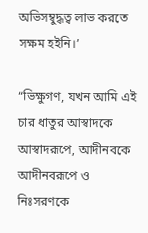অভিসম্বুদ্ধত্ব লাভ করতে সক্ষম হইনি।’

“ভিক্ষুগণ, যখন আমি এই চার ধাতুর আস্বাদকে আস্বাদরূপে, আদীনবকে আদীনবরূপে ও নিঃসরণকে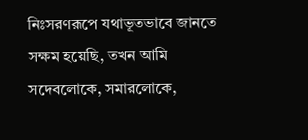নিঃসরণরূপে যথাভূতভাবে জানতে সক্ষম হয়েছি, তখন আমি সদেবলোকে, সমারলোকে,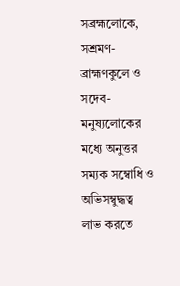সব্রহ্মলোকে, সশ্রমণ-ব্রাহ্মণকুলে ও সদেব-মনুষ্যলোকের মধ্যে অনুত্তর সম্যক সম্বোধি ও অভিসম্বুদ্ধত্ব লাভ করতে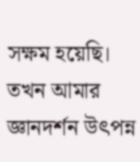সক্ষম হয়েছি। তখন আমার জ্ঞানদর্শন উৎপন্ন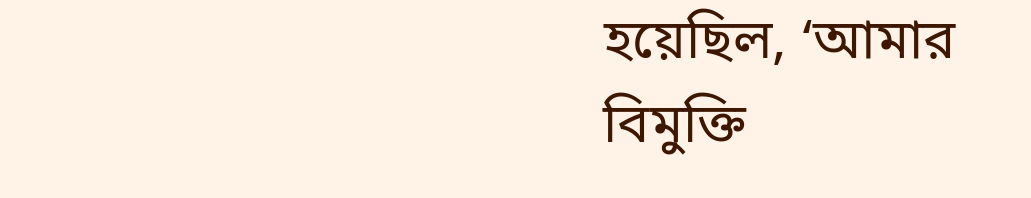হয়েছিল, ‘আমার বিমুক্তি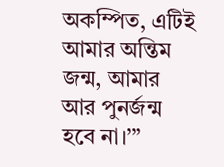অকম্পিত, এটিই আমার অন্তিম জন্ম, আমার আর পুনর্জন্ম হবে না।’”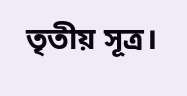তৃতীয় সূত্র।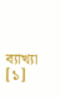ব্যাখ্যা [১]